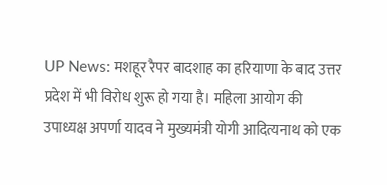UP News: मशहूर रैपर बादशाह का हरियाणा के बाद उत्तर प्रदेश में भी विरोध शुरू हो गया है। महिला आयोग की उपाध्यक्ष अपर्णा यादव ने मुख्यमंत्री योगी आदित्यनाथ को एक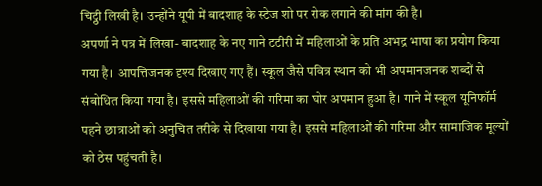चिट्ठी लिखी है। उन्होंने यूपी में बादशाह के स्टेज शो पर रोक लगाने की मांग की है।
अपर्णा ने पत्र में लिखा- बादशाह के नए गाने टटीरी में महिलाओं के प्रति अभद्र भाषा का प्रयोग किया गया है। आपत्तिजनक दृश्य दिखाए गए हैं। स्कूल जैसे पवित्र स्थान को भी अपमानजनक शब्दों से संबोधित किया गया है। इससे महिलाओं की गरिमा का घोर अपमान हुआ है। गाने में स्कूल यूनिफॉर्म पहने छात्राओं को अनुचित तरीके से दिखाया गया है। इससे महिलाओं की गरिमा और सामाजिक मूल्यों को ठेस पहुंचती है।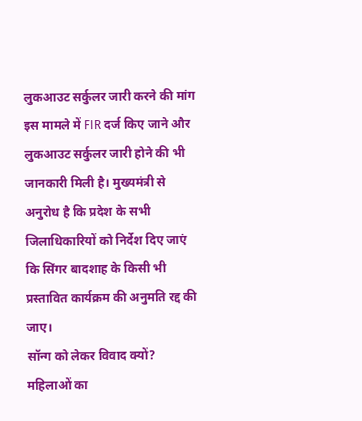लुकआउट सर्कुलर जारी करने की मांग
इस मामले में FIR दर्ज किए जाने और लुकआउट सर्कुलर जारी होने की भी जानकारी मिली है। मुख्यमंत्री से अनुरोध है कि प्रदेश के सभी जिलाधिकारियों को निर्देश दिए जाएं कि सिंगर बादशाह के किसी भी प्रस्तावित कार्यक्रम की अनुमति रद्द की जाए।
सॉन्ग को लेकर विवाद क्यों?
महिलाओं का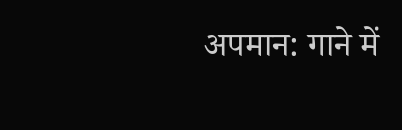अपमान: गाने में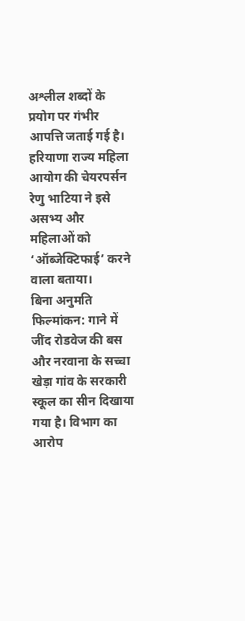अश्लील शब्दों के प्रयोग पर गंभीर आपत्ति जताई गई है। हरियाणा राज्य महिला आयोग की चेयरपर्सन रेणु भाटिया ने इसे असभ्य और महिलाओं को ‘ऑब्जेक्टिफाई’ करने वाला बताया।
बिना अनुमति फिल्मांकन: गाने में जींद रोडवेज की बस और नरवाना के सच्चा खेड़ा गांव के सरकारी स्कूल का सीन दिखाया गया है। विभाग का आरोप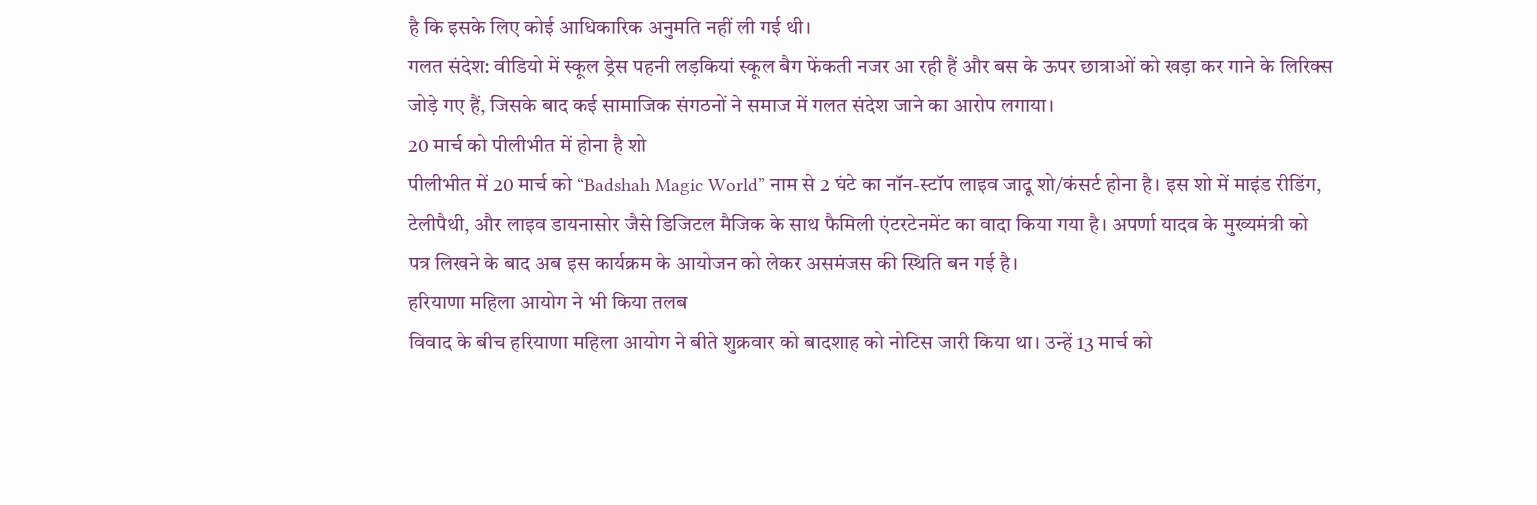है कि इसके लिए कोई आधिकारिक अनुमति नहीं ली गई थी।
गलत संदेश: वीडियो में स्कूल ड्रेस पहनी लड़कियां स्कूल बैग फेंकती नजर आ रही हैं और बस के ऊपर छात्राओं को खड़ा कर गाने के लिरिक्स जोड़े गए हैं, जिसके बाद कई सामाजिक संगठनों ने समाज में गलत संदेश जाने का आरोप लगाया।
20 मार्च को पीलीभीत में होना है शो
पीलीभीत में 20 मार्च को “Badshah Magic World” नाम से 2 घंटे का नॉन-स्टॉप लाइव जादू शो/कंसर्ट होना है। इस शो में माइंड रीडिंग, टेलीपैथी, और लाइव डायनासोर जैसे डिजिटल मैजिक के साथ फैमिली एंटरटेनमेंट का वादा किया गया है। अपर्णा यादव के मुख्यमंत्री को पत्र लिखने के बाद अब इस कार्यक्रम के आयोजन को लेकर असमंजस की स्थिति बन गई है।
हरियाणा महिला आयोग ने भी किया तलब
विवाद के बीच हरियाणा महिला आयोग ने बीते शुक्रवार को बादशाह को नोटिस जारी किया था। उन्हें 13 मार्च को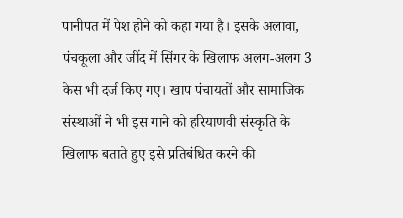पानीपत में पेश होने को कहा गया है। इसके अलावा, पंचकूला और जींद में सिंगर के खिलाफ अलग-अलग 3 केस भी दर्ज किए गए। खाप पंचायतों और सामाजिक संस्थाओं ने भी इस गाने को हरियाणवी संस्कृति के खिलाफ बताते हुए इसे प्रतिबंधित करने की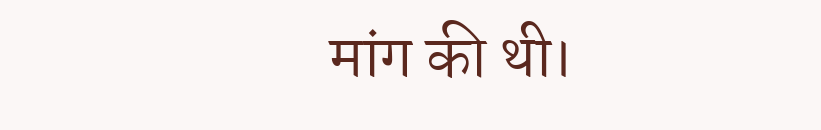मांग की थी।